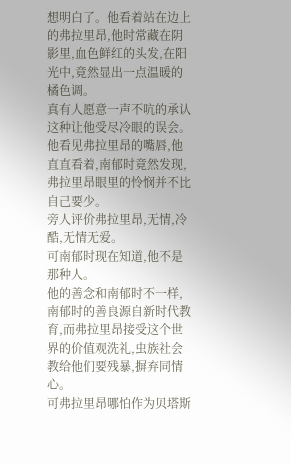想明白了。他看着站在边上的弗拉里昂,他时常藏在阴影里,血色鲜红的头发,在阳光中,竟然显出一点温暖的橘色调。
真有人愿意一声不吭的承认这种让他受尽冷眼的误会。
他看见弗拉里昂的嘴唇,他直直看着,南郁时竟然发现,弗拉里昂眼里的怜悯并不比自己要少。
旁人评价弗拉里昂,无情,冷酷,无情无爱。
可南郁时现在知道,他不是那种人。
他的善念和南郁时不一样,南郁时的善良源自新时代教育,而弗拉里昂接受这个世界的价值观洗礼,虫族社会教给他们要残暴,摒弃同情心。
可弗拉里昂哪怕作为贝塔斯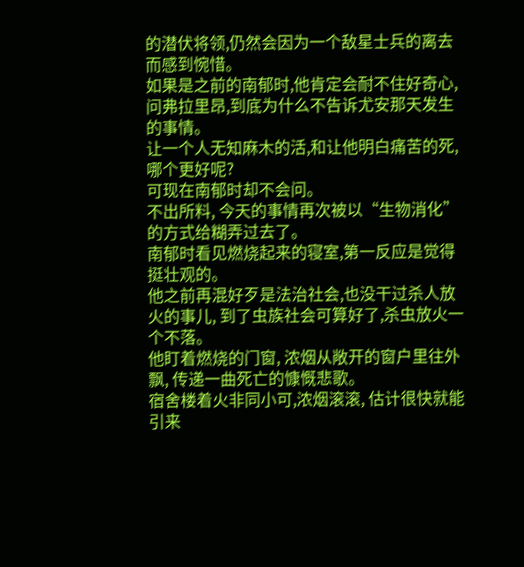的潜伏将领,仍然会因为一个敌星士兵的离去而感到惋惜。
如果是之前的南郁时,他肯定会耐不住好奇心,问弗拉里昂,到底为什么不告诉尤安那天发生的事情。
让一个人无知麻木的活,和让他明白痛苦的死,哪个更好呢?
可现在南郁时却不会问。
不出所料, 今天的事情再次被以“生物消化”的方式给糊弄过去了。
南郁时看见燃烧起来的寝室,第一反应是觉得挺壮观的。
他之前再混好歹是法治社会,也没干过杀人放火的事儿, 到了虫族社会可算好了,杀虫放火一个不落。
他盯着燃烧的门窗, 浓烟从敞开的窗户里往外飘, 传递一曲死亡的慷慨悲歌。
宿舍楼着火非同小可,浓烟滚滚, 估计很快就能引来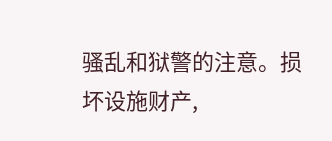骚乱和狱警的注意。损坏设施财产,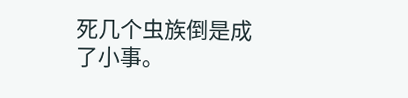死几个虫族倒是成了小事。